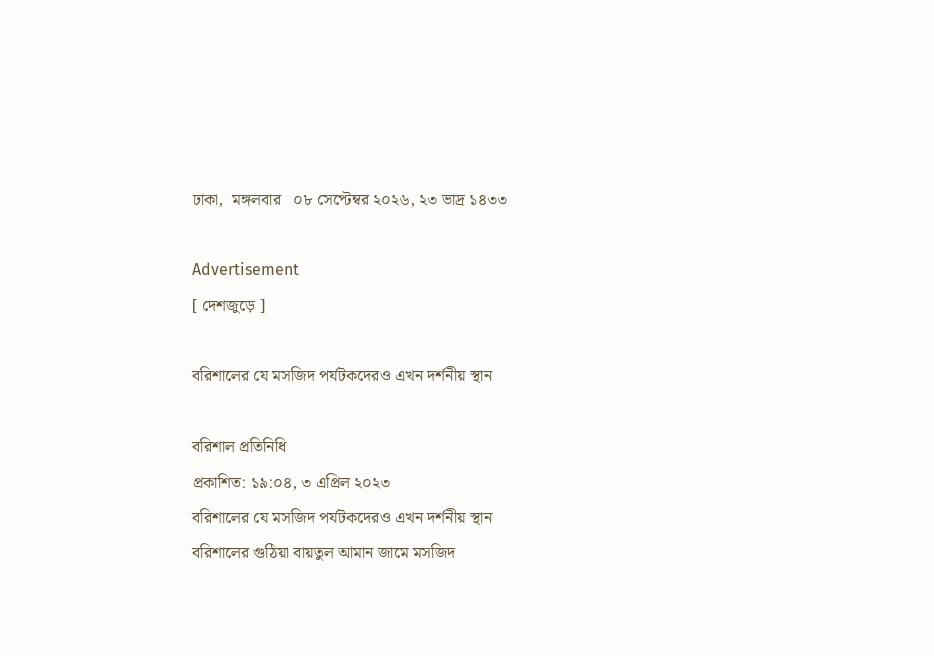ঢাকা,  মঙ্গলবার   ০৮ সেপ্টেম্বর ২০২৬, ২৩ ভাদ্র ১৪৩৩

Advertisement
[ দেশজুড়ে ]

বরিশালের যে মসজিদ পর্যটকদেরও এখন দর্শনীয় স্থান

বরিশাল প্রতিনিধি
প্রকাশিত: ১৯:০৪, ৩ এপ্রিল ২০২৩
বরিশালের যে মসজিদ পর্যটকদেরও এখন দর্শনীয় স্থান
বরিশালের গুঠিয়া বায়তুল আমান জামে মসজিদ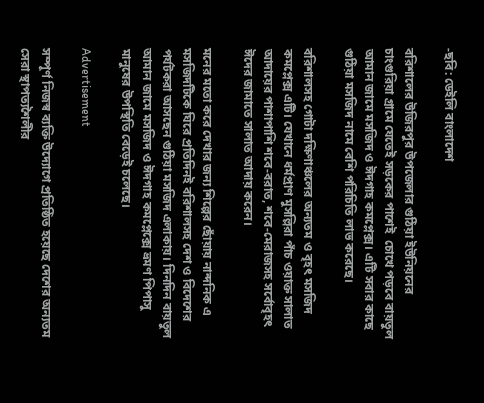-ছবি: ডেইলি বাংলাদেশ

বরিশালের উজিরপুর উপজেলার গুঠিয়া ইউনিয়নের চাংগুরিয়া গ্রামে যেতেই সড়কের পাশেই  চোখে পড়বে বায়তুল আমান জামে মসজিদ ও ঈদগাহ কমপ্লেক্স। এটি সবার কাছে গুঠিয়া মসজিদ নামে বেশি পরিচিতি লাভ করেছে।

বরিশালসহ গোটা দক্ষিণাঞ্চলের অন্যতম ও বৃহৎ মসজিদ কমপ্লেক্স এটি। যেখানে ধর্মপ্রাণ মুসল্লিরা পাঁচ ওয়াক্ত সালাত আদায়ের পাশাপাশি শবে-বরাত, শবে-মেরাজসহ সর্বোবৃহৎ ঈদের জামাতে সালাত আদায় করেন।

মনের মতো করে দেখার জন্য শিল্পের ছোঁয়ায় নান্দনিক এ মসজিদটিকে ঘিরে প্রতিদিনই বরিশালসহ দেশ ও বিদেশের পর্যটকরা আসছেন গুঠিয়া মসজিদ এলাকায়। দিনদিন বায়তুল আমান জামে মসজিদ ও ঈদগাহ কমপ্লেক্সে ভ্রমণ পিপাসু মানুষের উপস্থিতি বেড়েই চলেছে।

Advertisement

সম্পূর্ণ নিজস্ব ব্যক্তি উদ্যোগে প্রতিষ্ঠিত হয়েছে দেশের অন্যতম সেরা স্থাপত্যশৈলীর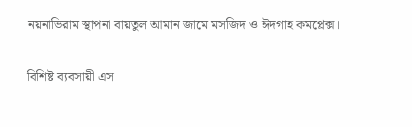নয়নাভিরাম স্থাপনা বায়তুল আমান জামে মসজিদ ও ঈদগাহ কমপ্লেক্স।

বিশিষ্ট ব্যবসায়ী এস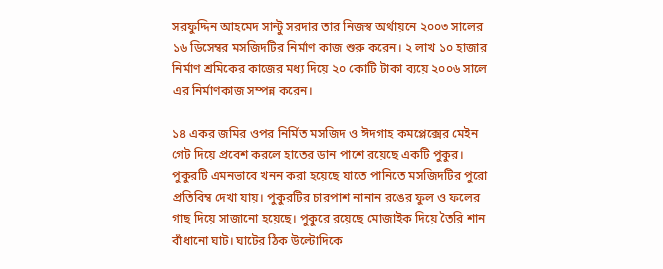সরফুদ্দিন আহমেদ সান্টু সরদার তার নিজস্ব অর্থায়নে ২০০৩ সালের ১৬ ডিসেম্বর মসজিদটির নির্মাণ কাজ শুরু করেন। ২ লাখ ১০ হাজার নির্মাণ শ্রমিকের কাজের মধ্য দিয়ে ২০ কোটি টাকা ব্যয়ে ২০০৬ সালে এর নির্মাণকাজ সম্পন্ন করেন।

১৪ একর জমির ওপর নির্মিত মসজিদ ও ঈদগাহ কমপ্লেক্সের মেইন গেট দিয়ে প্রবেশ করলে হাতের ডান পাশে রয়েছে একটি পুকুর। পুকুরটি এমনভাবে খনন করা হয়েছে যাতে পানিতে মসজিদটির পুরো প্রতিবিম্ব দেখা যায়। পুকুরটির চারপাশ নানান রঙের ফুল ও ফলের গাছ দিয়ে সাজানো হয়েছে। পুকুরে রয়েছে মোজাইক দিয়ে তৈরি শান বাঁধানো ঘাট। ঘাটের ঠিক উল্টোদিকে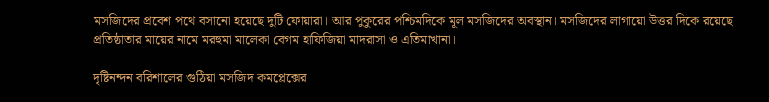মসজিদের প্রবেশ পথে বসানো হয়েছে দুটি ফোয়ারা। আর পুকুরের পশ্চিমদিকে মূল মসজিদের অবস্থান। মসজিদের লাগায়ো উত্তর দিকে রয়েছে প্রতিষ্ঠাতার মায়ের নামে মরহুমা মালেকা বেগম হাফিজিয়া মাদরাসা ও এতিমাখানা।

দৃষ্টিনন্দন বরিশালের গুঠিয়া মসজিদ কমপ্লেক্সের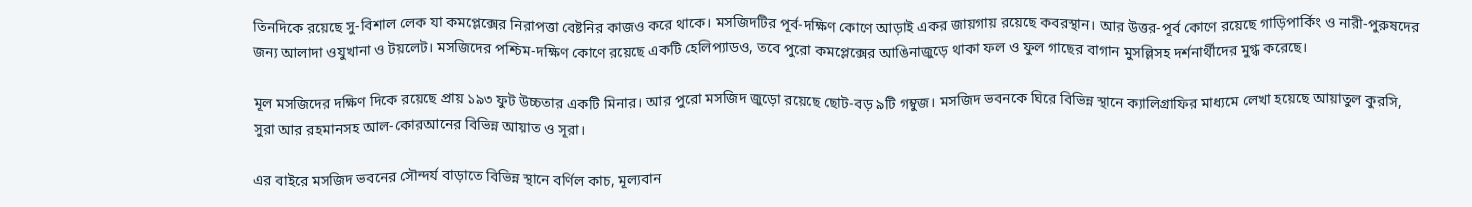তিনদিকে রয়েছে সু-বিশাল লেক যা কমপ্লেক্সের নিরাপত্তা বেষ্টনির কাজও করে থাকে। মসজিদটির পূর্ব-দক্ষিণ কোণে আড়াই একর জায়গায় রয়েছে কবরস্থান। আর উত্তর-পূর্ব কোণে রয়েছে গাড়িপার্কিং ও নারী-পুরুষদের জন্য আলাদা ওযুখানা ও টয়লেট। মসজিদের পশ্চিম-দক্ষিণ কোণে রয়েছে একটি হেলিপ্যাডও, তবে পুরো কমপ্লেক্সের আঙিনাজুড়ে থাকা ফল ও ফুল গাছের বাগান মুসল্লিসহ দর্শনার্থীদের মুগ্ধ করেছে।

মূল মসজিদের দক্ষিণ দিকে রয়েছে প্রায় ১৯৩ ফুট উচ্চতার একটি মিনার। আর পুরো মসজিদ জুড়ো রয়েছে ছোট-বড় ৯টি গম্বুজ। মসজিদ ভবনকে ঘিরে বিভিন্ন স্থানে ক্যালিগ্রাফির মাধ্যমে লেখা হয়েছে আয়াতুল কুরসি, সুরা আর রহমানসহ আল-কোরআনের বিভিন্ন আয়াত ও সূরা।

এর বাইরে মসজিদ ভবনের সৌন্দর্য বাড়াতে বিভিন্ন স্থানে বর্ণিল কাচ, মূল্যবান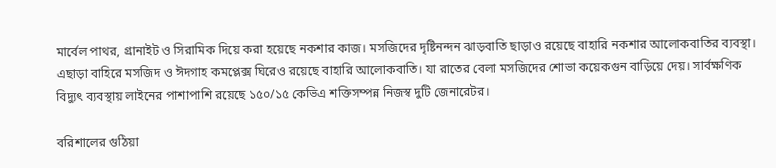মার্বেল পাথর, গ্রানাইট ও সিরামিক দিয়ে করা হয়েছে নকশার কাজ। মসজিদের দৃষ্টিনন্দন ঝাড়বাতি ছাড়াও রয়েছে বাহারি নকশার আলোকবাতির ব্যবস্থা। এছাড়া বাহিরে মসজিদ ও ঈদগাহ কমপ্লেক্স ঘিরেও রয়েছে বাহারি আলোকবাতি। যা রাতের বেলা মসজিদের শোভা কয়েকগুন বাড়িয়ে দেয়। সার্বক্ষণিক বিদ্যুৎ ব্যবস্থায় লাইনের পাশাপাশি রয়েছে ১৫০/১৫ কেভিএ শক্তিসম্পন্ন নিজস্ব দুটি জেনারেটর।

বরিশালের গুঠিয়া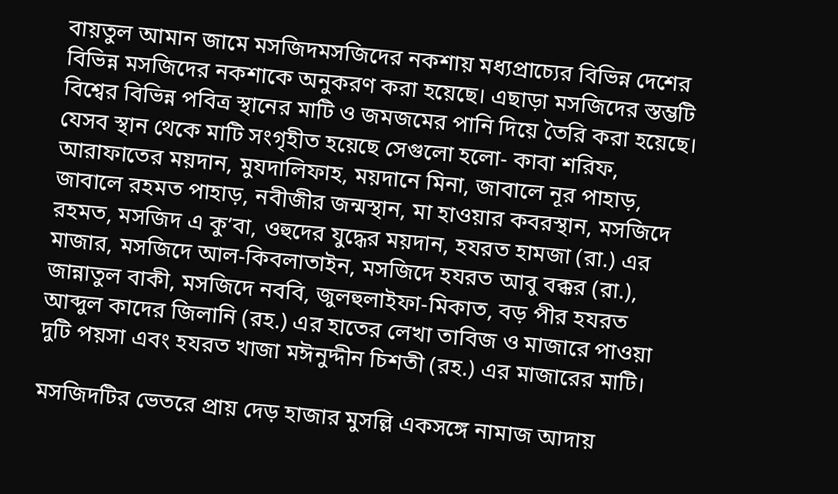বায়তুল আমান জামে মসজিদমসজিদের নকশায় মধ্যপ্রাচ্যের বিভিন্ন দেশের বিভিন্ন মসজিদের নকশাকে অনুকরণ করা হয়েছে। এছাড়া মসজিদের স্তম্ভটি বিশ্বের বিভিন্ন পবিত্র স্থানের মাটি ও জমজমের পানি দিয়ে তৈরি করা হয়েছে। যেসব স্থান থেকে মাটি সংগৃহীত হয়েছে সেগুলো হলো- কাবা শরিফ, আরাফাতের ময়দান, মুযদালিফাহ, ময়দানে মিনা, জাবালে নূর পাহাড়, জাবালে রহমত পাহাড়, নবীজীর জন্মস্থান, মা হাওয়ার কবরস্থান, মসজিদে রহমত, মসজিদ এ কু’বা, ওহুদের যুদ্ধের ময়দান, হযরত হামজা (রা.) এর মাজার, মসজিদে আল-কিবলাতাইন, মসজিদে হযরত আবু বক্কর (রা.), জান্নাতুল বাকী, মসজিদে নববি, জুলহুলাইফা-মিকাত, বড় পীর হযরত আব্দুল কাদের জিলানি (রহ.) এর হাতের লেখা তাবিজ ও মাজারে পাওয়া দুটি পয়সা এবং হযরত খাজা মঈনুদ্দীন চিশতী (রহ.) এর মাজারের মাটি।

মসজিদটির ভেতরে প্রায় দেড় হাজার মুসল্লি একসঙ্গে নামাজ আদায়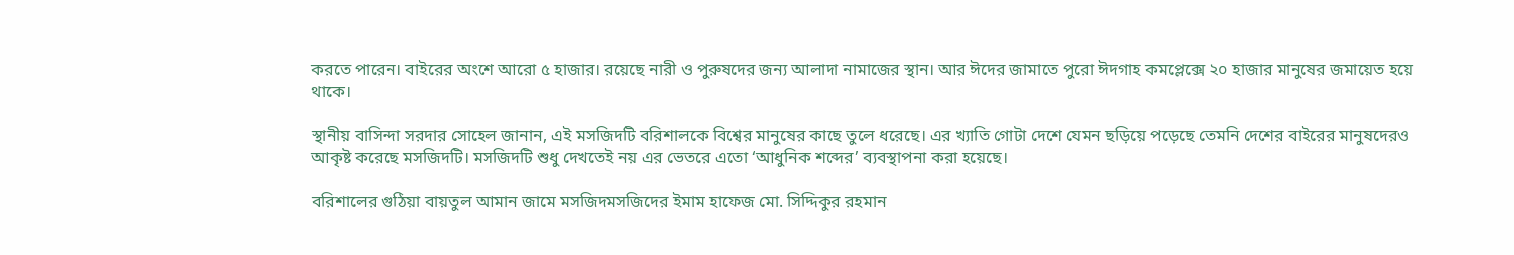করতে পারেন। বাইরের অংশে আরো ৫ হাজার। রয়েছে নারী ও পুরুষদের জন্য আলাদা নামাজের স্থান। আর ঈদের জামাতে পুরো ঈদগাহ কমপ্লেক্সে ২০ হাজার মানুষের জমায়েত হয়ে থাকে।

স্থানীয় বাসিন্দা সরদার সোহেল জানান, এই মসজিদটি বরিশালকে বিশ্বের মানুষের কাছে তুলে ধরেছে। এর খ্যাতি গোটা দেশে যেমন ছড়িয়ে পড়েছে তেমনি দেশের বাইরের মানুষদেরও আকৃষ্ট করেছে মসজিদটি। মসজিদটি শুধু দেখতেই নয় এর ভেতরে এতো ‘আধুনিক শব্দের’ ব্যবস্থাপনা করা হয়েছে।

বরিশালের গুঠিয়া বায়তুল আমান জামে মসজিদমসজিদের ইমাম হাফেজ মো. সিদ্দিকুর রহমান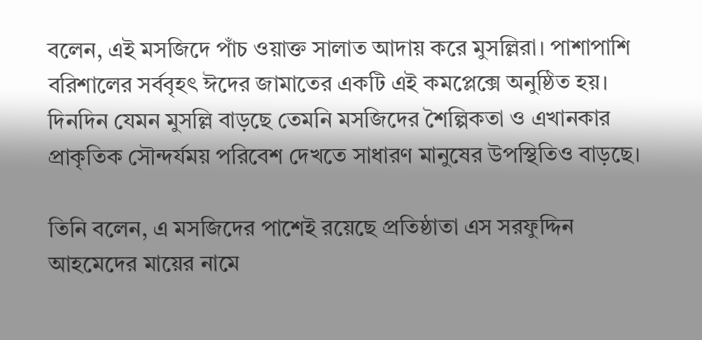বলেন, এই মসজিদে পাঁচ ওয়াক্ত সালাত আদায় করে মুসল্লিরা। পাশাপাশি বরিশালের সর্ববৃহৎ ঈদের জামাতের একটি এই কমপ্লেক্সে অনুষ্ঠিত হয়। দিনদিন যেমন মুসল্লি বাড়ছে তেমনি মসজিদের শৈল্পিকতা ও এখানকার প্রাকৃতিক সৌন্দর্যময় পরিবেশ দেখতে সাধারণ মানুষের উপস্থিতিও বাড়ছে।

তিনি বলেন, এ মসজিদের পাশেই রয়েছে প্রতিষ্ঠাতা এস সরফুদ্দিন আহমেদের মায়ের নামে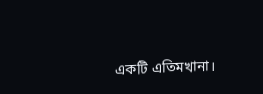একটি এতিমখানা।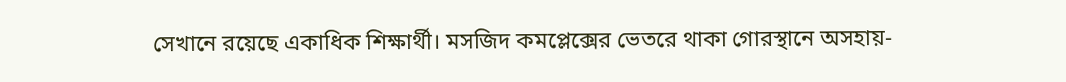সেখানে রয়েছে একাধিক শিক্ষার্থী। মসজিদ কমপ্লেক্সের ভেতরে থাকা গোরস্থানে অসহায়-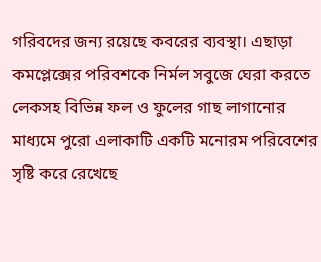গরিবদের জন্য রয়েছে কবরের ব্যবস্থা। এছাড়া কমপ্লেক্সের পরিবশকে নির্মল সবুজে ঘেরা করতে লেকসহ বিভিন্ন ফল ও ফুলের গাছ লাগানোর মাধ্যমে পুরো এলাকাটি একটি মনোরম পরিবেশের সৃষ্টি করে রেখেছে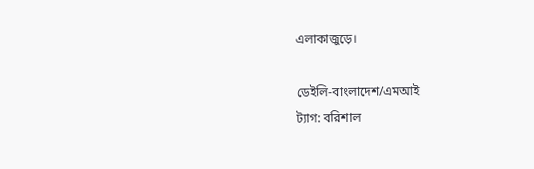এলাকাজুড়ে।

ডেইলি-বাংলাদেশ/এমআই
ট্যাগ: বরিশাল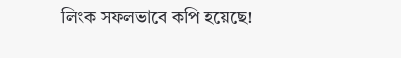লিংক সফলভাবে কপি হয়েছে!